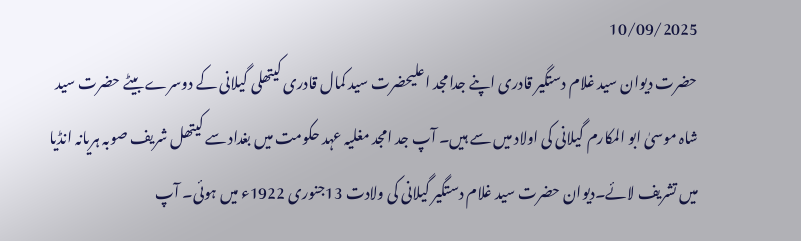10/09/2025
حضرت دیوان سید غلام دستگیر قادری اپنے جدامجد اعلیحضرت سید کمال قادری کیتھلی گیلانی کے دوسرے بیٹے حضرت سید شاہ موسیٰ ابو المکارم گیلانی کی اولاد میں سے ہیں۔ آپ جد امجد مغلیہ عہد حکومت میں بغداد سے کیتھل شریف صوبہ ہریانہ انڈیا میں تشریف لائے۔دیوان حضرت سید غلام دستگیر گیلانی کی ولادت 13جنوری 1922ء میں ہوئی۔ آپ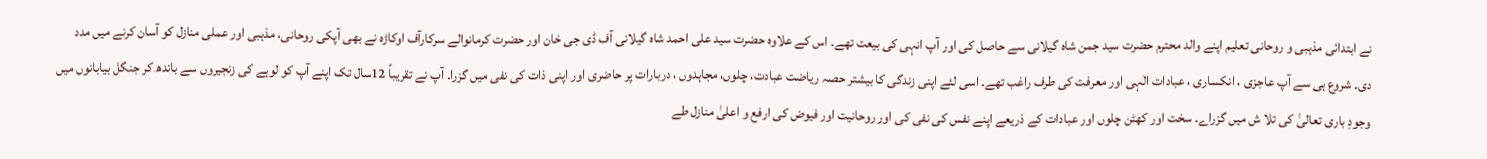نے ابتدائی مذہبی و روحانی تعلیم اپنے والد محترم حضرت سید جمن شاہ گیلانی سے حاصل کی اور آپ انہی کی بیعت تھے۔ اس کے علاوہ حضرت سید علی احمد شاہ گیلانی آف ڈی جی خان اور حضرت کرمانوالے سرکارآف اوکاڑہ نے بھی آپکی روحانی، مذہبی اور عملی منازل کو آسان کرنے میں مدد دی۔ شروع ہی سے آپ عاجزی ، انکساری ، عبادات الٰہی اور معرفت کی طرف راغب تھے۔ اسی لئے اپنی زندگی کا بیشتر حصہ ریاضت عبادت، چلوں، مجاہدوں ، دربارات پر حاضری اور اپنی ذات کی نفی میں گزرا۔ آپ نے تقریباً 12سال تک اپنے آپ کو لوہے کی زنجیروں سے باندھ کر جنگل بیابانوں میں وجودِ باری تعالیٰ کی تلا ش میں گزراے۔ سخت اور کھٹن چلوں اور عبادات کے ذریعے اپنے نفس کی نفی کی اور روحانیت اور فیوض کی ارفع و اعلیٰ منازل طے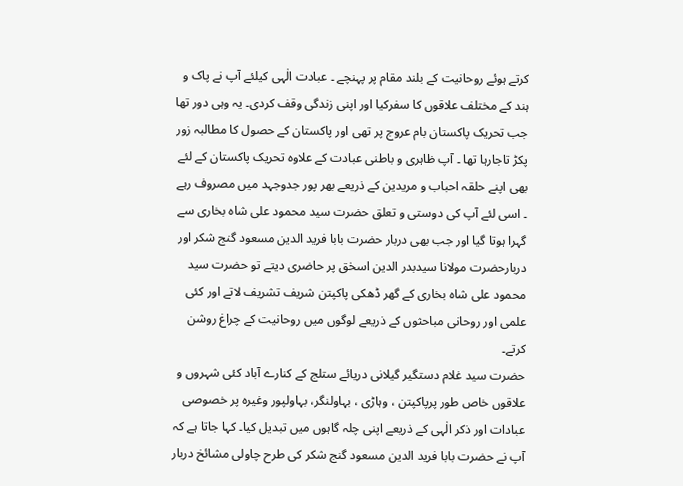کرتے ہوئے روحانیت کے بلند مقام پر پہنچے ۔ عبادت الٰہی کیلئے آپ نے پاک و ہند کے مختلف علاقوں کا سفرکیا اور اپنی زندگی وقف کردی۔ یہ وہی دور تھا جب تحریک پاکستان بام عروج پر تھی اور پاکستان کے حصول کا مطالبہ زور پکڑ تاجارہا تھا ۔ آپ ظاہری و باطنی عبادت کے علاوہ تحریک پاکستان کے لئے بھی اپنے حلقہ احباب و مریدین کے ذریعے بھر پور جدوجہد میں مصروف رہے ۔ اسی لئے آپ کی دوستی و تعلق حضرت سید محمود علی شاہ بخاری سے گہرا ہوتا گیا اور جب بھی دربار حضرت بابا فرید الدین مسعود گنج شکر اور دربارحضرت مولانا سیدبدر الدین اسحٰق پر حاضری دیتے تو حضرت سید محمود علی شاہ بخاری کے گھر ڈھکی پاکپتن شریف تشریف لاتے اور کئی علمی اور روحانی مباحثوں کے ذریعے لوگوں میں روحانیت کے چراغ روشن کرتے۔
حضرت سید غلام دستگیر گیلانی دریائے ستلج کے کنارے آباد کئی شہروں و علاقوں خاص طور پرپاکپتن ، وہاڑی ، بہاولنگر، بہاولپور وغیرہ پر خصوصی عبادات اور ذکر الٰہی کے ذریعے اپنی چلہ گاہوں میں تبدیل کیا۔ کہا جاتا ہے کہ آپ نے حضرت بابا فرید الدین مسعود گنج شکر کی طرح چاولی مشائخ دربار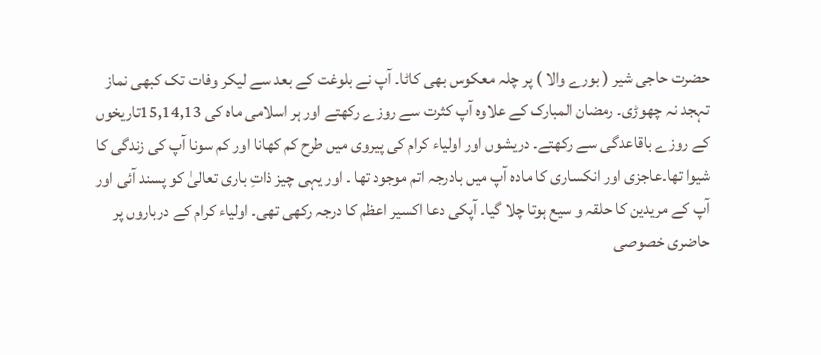حضرت حاجی شیر ( بورے والا ) پر چلہ معکوس بھی کاٹا۔ آپ نے بلوغت کے بعد سے لیکر وفات تک کبھی نماز تہجد نہ چھوڑی۔ رمضان المبارک کے علاوہ آپ کثرت سے روزے رکھتے اور ہر اسلامی ماہ کی 15,14,13تاریخوں کے روزے باقاعدگی سے رکھتے۔ دریشوں اور اولیاء کرام کی پیروی میں طرح کم کھانا اور کم سونا آپ کی زندگی کا شیوا تھا۔عاجزی اور انکساری کا مادہ آپ میں بادرجہ اتم موجود تھا ۔ اور یہی چیز ذاتِ باری تعالیٰ کو پسند آئی اور آپ کے مریدین کا حلقہ و سیع ہوتا چلا گیا۔ آپکی دعا اکسیر اعظم کا درجہ رکھی تھی۔ اولیاء کرام کے درباروں پر حاضری خصوصی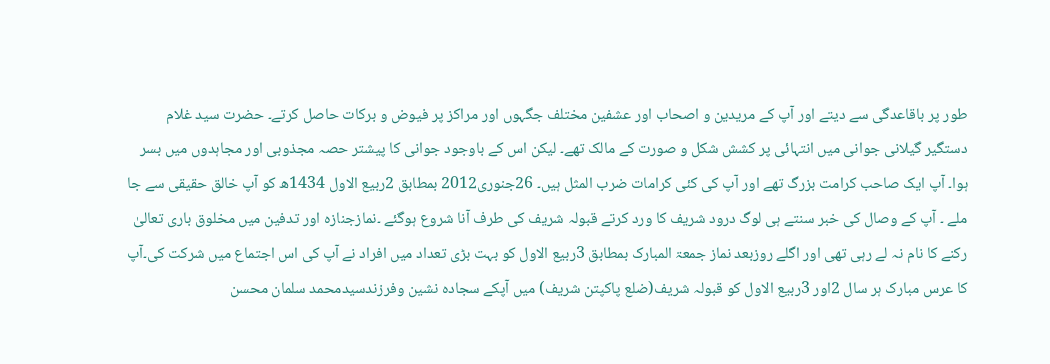طور پر باقاعدگی سے دیتے اور آپ کے مریدین و اصحاب اور عشفین مختلف جگہوں اور مراکز پر فیوض و برکات حاصل کرتے۔ حضرت سید غلام دستگیر گیلانی جوانی میں انتہائی پر کشش شکل و صورت کے مالک تھے۔ لیکن اس کے باوجود جوانی کا پیشتر حصہ مجذوبی اور مجاہدوں میں بسر ہوا۔ آپ ایک صاحب کرامت بزرگ تھے اور آپ کی کئی کرامات ضرب المثل ہیں۔ 26جنوری2012 بمطابق 2ربیع الاول 1434ھ کو آپ خالق حقیقی سے جا ملے ۔ آپ کے وصال کی خبر سنتے ہی لوگ درود شریف کا ورد کرتے قبولہ شریف کی طرف آنا شروع ہوگئے ۔نمازجنازہ اور تدفین میں مخلوق باری تعالیٰ رکنے کا نام نہ لے رہی تھی اور اگلے روزبعد نماز جمعۃ المبارک بمطابق 3ربیع الاول کو بہت بڑی تعداد میں افراد نے آپ کی اس اجتماع میں شرکت کی۔آپ کا عرس مبارک ہر سال 2اور 3ربیع الاول کو قبولہ شریف(ضلع پاکپتن شریف) میں آپکے سجادہ نشین وفرزندسیدمحمد سلمان محسن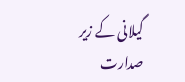گیلانی کے زیر صدارت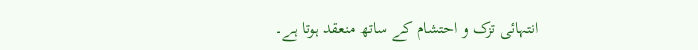انتہائی تزک و احتشام کے ساتھ منعقد ہوتا ہے۔